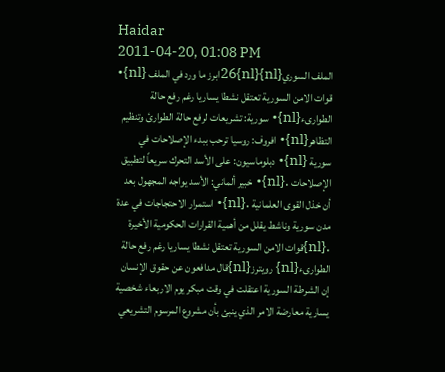Haidar
2011-04-20, 01:08 PM
الملف السوري{nl}26{nl}ابرز ما ورد في الملف {nl}• قوات الامن السورية تعتقل نشطا يساريا رغم رفع حالة الطوارىء{nl}• سورية: تشريعات لرفع حالة الطوارئ وتنظيم التظاهر{nl}• افروف: روسيا ترحب ببدء الإصلاحات في سورية {nl}• دبلوماسيون: على الأسد التحرك سريعاً لتطبيق الإصلاحات .{nl}• خبير ألماني: الأسد يواجه المجهول بعد أن خذل القوى العلمانية .{nl}• استمرار الاحتجاجات في عدة مدن سورية وناشط يقلل من أهمية القرارات الحكومية الأخيرة .{nl}قوات الامن السورية تعتقل نشطا يساريا رغم رفع حالة الطوارىء{nl} رويترز{nl}قال مدافعون عن حقوق الإنسان إن الشرطة السورية اعتقلت في وقت مبكر يوم الاربعاء شخصية يسارية معارضة الامر الذي ينبئ بأن مشروع المرسوم التشريعي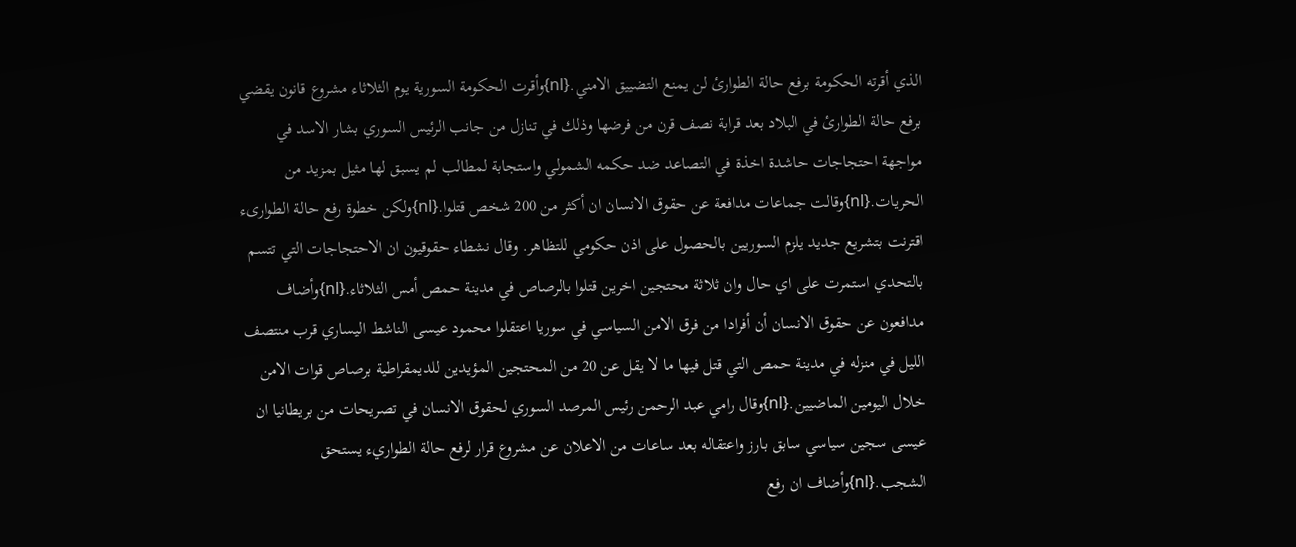الذي أقرته الحكومة برفع حالة الطوارئ لن يمنع التضييق الامني.{nl}وأقرت الحكومة السورية يوم الثلاثاء مشروع قانون يقضي برفع حالة الطوارئ في البلاد بعد قرابة نصف قرن من فرضها وذلك في تنازل من جانب الرئيس السوري بشار الاسد في مواجهة احتجاجات حاشدة اخذة في التصاعد ضد حكمه الشمولي واستجابة لمطالب لم يسبق لها مثيل بمزيد من الحريات.{nl}وقالت جماعات مدافعة عن حقوق الانسان ان أكثر من 200 شخص قتلوا.{nl}ولكن خطوة رفع حالة الطوارىء اقترنت بتشريع جديد يلزم السوريين بالحصول على اذن حكومي للتظاهر. وقال نشطاء حقوقيون ان الاحتجاجات التي تتسم بالتحدي استمرت على اي حال وان ثلاثة محتجين اخرين قتلوا بالرصاص في مدينة حمص أمس الثلاثاء.{nl}وأضاف مدافعون عن حقوق الانسان أن أفرادا من فرق الامن السياسي في سوريا اعتقلوا محمود عيسى الناشط اليساري قرب منتصف الليل في منزله في مدينة حمص التي قتل فيها ما لا يقل عن 20 من المحتجين المؤيدين للديمقراطية برصاص قوات الامن خلال اليومين الماضيين.{nl}وقال رامي عبد الرحمن رئيس المرصد السوري لحقوق الانسان في تصريحات من بريطانيا ان عيسى سجين سياسي سابق بارز واعتقاله بعد ساعات من الاعلان عن مشروع قرار لرفع حالة الطواريء يستحق الشجب.{nl}وأضاف ان رفع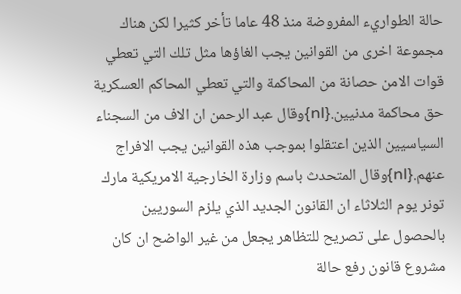حالة الطواريء المفروضة منذ 48 عاما تأخر كثيرا لكن هناك مجموعة اخرى من القوانين يجب الغاؤها مثل تلك التي تعطي قوات الامن حصانة من المحاكمة والتي تعطي المحاكم العسكرية حق محاكمة مدنيين.{nl}وقال عبد الرحمن ان الاف من السجناء السياسيين الذين اعتقلوا بموجب هذه القوانين يجب الافراج عنهم.{nl}وقال المتحدث باسم وزارة الخارجية الامريكية مارك تونر يوم الثلاثاء ان القانون الجديد الذي يلزم السوريين بالحصول على تصريح للتظاهر يجعل من غير الواضح ان كان مشروع قانون رفع حالة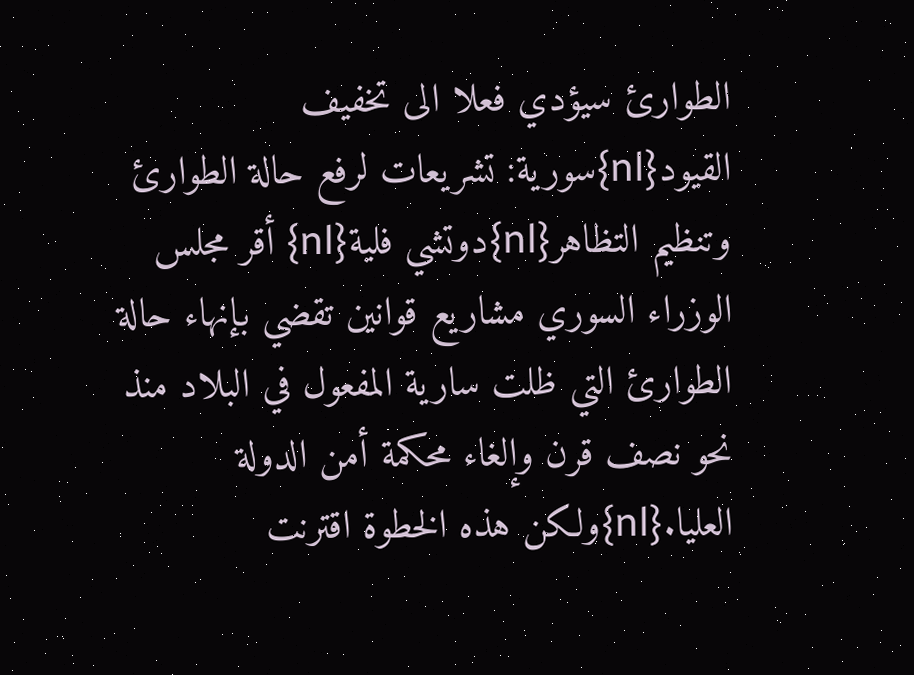الطوارئ سيؤدي فعلا الى تخفيف القيود{nl}سورية: تشريعات لرفع حالة الطوارئ وتنظيم التظاهر{nl}دوتشي فلية{nl} أقر مجلس الوزراء السوري مشاريع قوانين تقضي بإنهاء حالة الطوارئ التي ظلت سارية المفعول في البلاد منذ نحو نصف قرن وإلغاء محكمة أمن الدولة العليا.{nl}ولكن هذه الخطوة اقترنت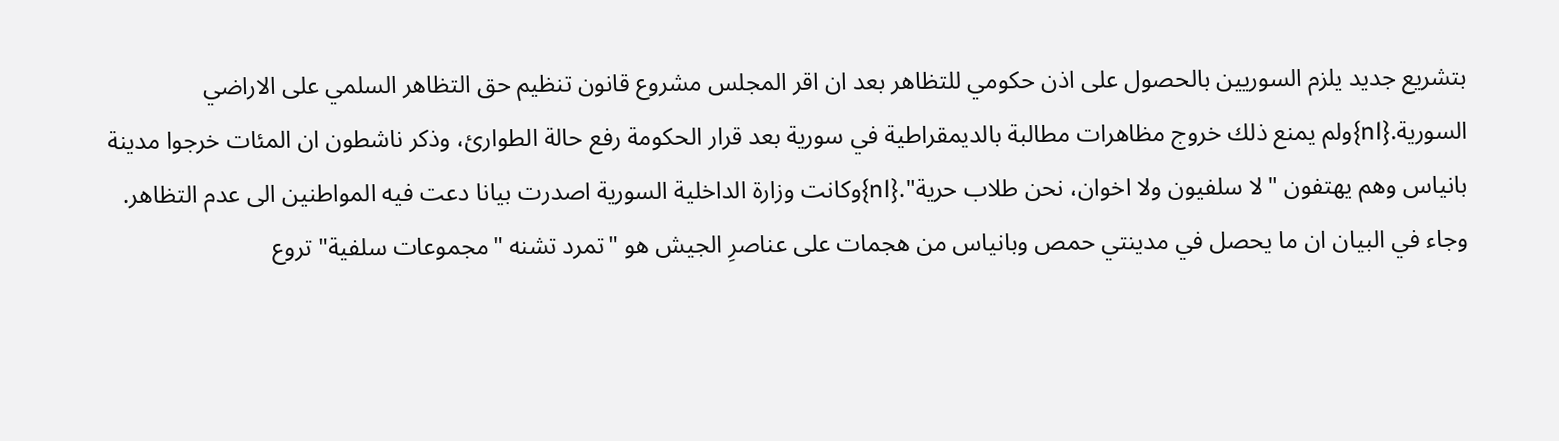بتشريع جديد يلزم السوريين بالحصول على اذن حكومي للتظاهر بعد ان اقر المجلس مشروع قانون تنظيم حق التظاهر السلمي على الاراضي السورية.{nl}ولم يمنع ذلك خروج مظاهرات مطالبة بالديمقراطية في سورية بعد قرار الحكومة رفع حالة الطوارئ، وذكر ناشطون ان المئات خرجوا مدينة بانياس وهم يهتفون "لا سلفيون ولا اخوان، نحن طلاب حرية".{nl}وكانت وزارة الداخلية السورية اصدرت بيانا دعت فيه المواطنين الى عدم التظاهر. وجاء في البيان ان ما يحصل في مدينتي حمص وبانياس من هجمات على عناصرِ الجيش هو "تمرد تشنه "مجموعات سلفية" تروع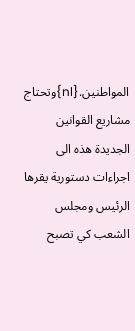المواطنين.{nl}وتحتاج مشاريع القوانين الجديدة هذه الى اجراءات دستورية يقرها الرئيس ومجلس الشعب كي تصبح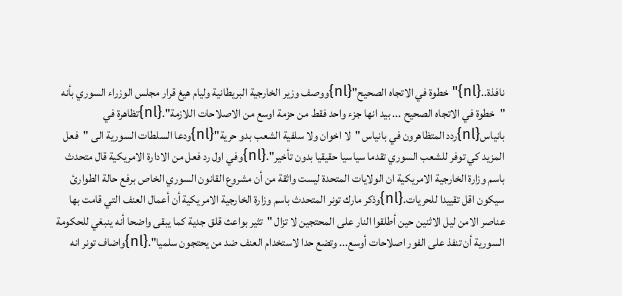نافذة..{nl}"خطوة في الاتجاه الصحيح"{nl}ووصف وزير الخارجية البريطانية وليام هيغ قرار مجلس الوزراء السوري بأنه "خطوة في الاتجاه الصحيح ... بيد انها جزء واحد فقط من حزمة اوسع من الاصلاحات اللازمة".{nl}تظاهرة في بانياس{nl}ردد المتظاهرون في بانياس "لا اخوان ولا سلفية الشعب بدو حرية"{nl}ودعا السلطات السورية الى "فعل المزيد كي توفر للشعب السوري تقدما سياسيا حقيقيا بدون تأخير".{nl}وفي اول رد فعل من الادارة الامريكية قال متحدث باسم وزارة الخارجية الامريكية ان الولايات المتحدة ليست واثقة من أن مشروع القانون السوري الخاص برفع حالة الطوارئ سيكون اقل تقييدا للحريات.{nl}وذكر مارك تونر المتحدث باسم وزارة الخارجية الامريكية أن أعمال العنف التي قامت بها عناصر الامن ليل الاثنين حين أطلقوا النار على المحتجين لا تزال "تثير بواعث قلق جدية كما يبقى واضحا أنه ينبغي للحكومة السورية أن تنفذ على الفور اصلاحات أوسع... وتضع حدا لاستخدام العنف ضد من يحتجون سلميا".{nl}واضاف تونر انه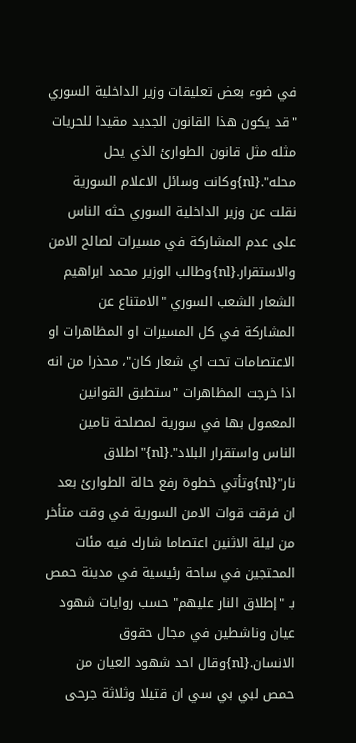في ضوء بعض تعليقات وزير الداخلية السوري "قد يكون هذا القانون الجديد مقيدا للحريات مثله مثل قانون الطوارئ الذي يحل محله".{nl}وكانت وسائل الاعلام السورية نقلت عن وزير الداخلية السوري حثه الناس على عدم المشاركة في مسيرات لصالح الامن والاستقرار.{nl}وطالب الوزير محمد ابراهيم الشعار الشعب السوري "الامتناع عن المشاركة في كل المسيرات او المظاهرات او الاعتصامات تحت اي شعار كان"، محذرا من انه اذا خرجت المظاهرات "ستطبق القوانين المعمول بها في سورية لمصلحة تامين الناس واستقرار البلاد".{nl}"اطلاق نار"{nl}وتأتي خطوة رفع حالة الطوارئ بعد ان فرقت قوات الامن السورية في وقت متأخر من ليلة الاثنين اعتصاما شارك فيه مئات المحتجين في ساحة رئيسية في مدينة حمص بـ "إطلاق النار عليهم" حسب روايات شهود عيان وناشطين في مجال حقوق الانسان.{nl}وقال احد شهود العيان من حمص لبي بي سي ان قتيلا وثلاثة جرحى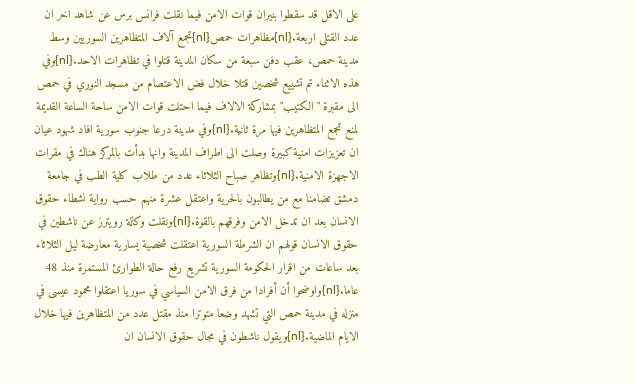على الاقل قد سقطوا بنيران قوات الامن فيما نقلت فرانس برس عن شاهد اخر ان عدد القتلى اربعة.{nl}مظاهرات حمص{nl}تجمع آلاف المتظاهرين السوريين وسط مدينة حمص، عقب دفن سبعة من سكان المدينة قتلوا في تظاهرات الاحد.{nl}وفي هذه الاثناء تم تشييع شخصين قتلا خلال فض الاعتصام من مسجد النوري في حمص الى مقبرة "الكتيب" بمشاركة الالاف فيما احتلت قوات الامن ساحة الساعة القديمة لمنع تجمع المتظاهرين فيها مرة ثانية.{nl}وفي مدينة درعا جنوب سورية افاد شهود عيان ان تعزيزات امنية كبيرة وصلت الى اطراف المدينة وانها بدأت بالمركز هناك في مقرات الاجهزة الامنية.{nl}وتظاهر صباح الثلاثاء عدد من طلاب كلية الطب في جامعة دمشق تضامنا مع من يطالبون بالحرية واعتقل عشرة منهم حسب رواية نشطاء حقوق الانسان بعد ان تدخل الامن وفرقهم بالقوة.{nl}ونقلت وكالة رويترز عن ناشطين في حقوق الانسان قولهم ان الشرطة السورية اعتقلت شخصية يسارية معارضة ليل الثلاثاء بعد ساعات من اقرار الحكومة السورية تشريع رفع حالة الطوارئ المستمرة منذ 48 عاما.{nl}واوضحوا أن أفرادا من فرق الامن السياسي في سوريا اعتقلوا محمود عيسى في منزله في مدينة حمص التي تشهد وضعا متوترا منذ مقتل عدد من المتظاهرين فيها خلال الايام الماضية.{nl}ويقول ناشطون في مجال حقوق الانسان ان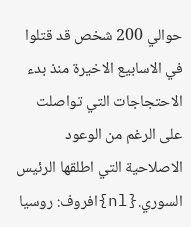حوالي 200 شخص قد قتلوا في الاسابيع الاخيرة منذ بدء الاحتجاجات التي تواصلت على الرغم من الوعود الاصلاحية التي اطلقها الرئيس السوري.{nl}افروف: روسيا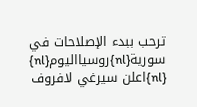ترحب ببدء الإصلاحات في سورية{nl}روسيااليوم{nl} {nl}اعلن سيرغي لافروف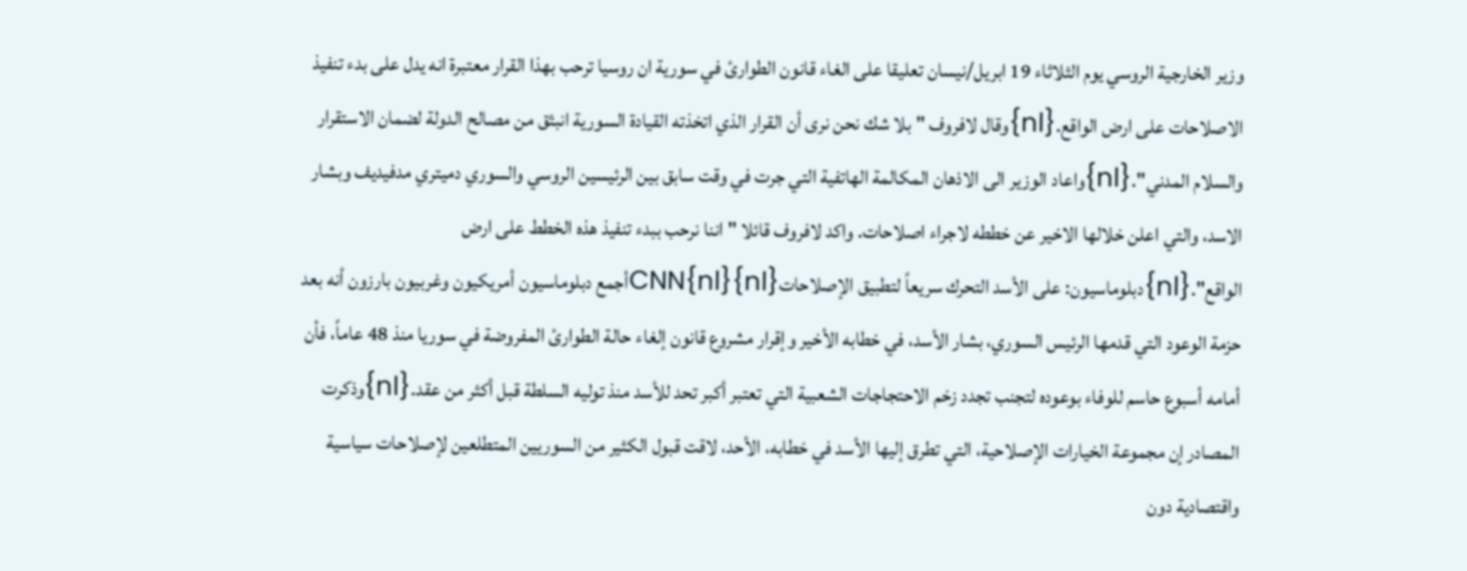وزير الخارجية الروسي يوم الثلاثاء 19 ابريل/نيسان تعليقا على الغاء قانون الطوارئ في سورية ان روسيا ترحب بهذا القرار معتبرة انه يدل على بدء تنفيذ الاصلاحات على ارض الواقع.{nl}وقال لافروف "بلا شك نحن نرى أن القرار الذي اتخذته القيادة السورية انبثق من مصالح الدولة لضمان الاستقرار والسلام المدني".{nl}واعاد الوزير الى الاذهان المكالمة الهاتفية التي جرت في وقت سابق بين الرئيسين الروسي والسوري دميتري مدفيديف وبشار الاسد، والتي اعلن خلالها الاخير عن خططه لاجراء اصلاحات. واكد لافروف قائلا "اننا نرحب ببدء تنفيذ هذه الخطط على ارض الواقع".{nl}دبلوماسيون: على الأسد التحرك سريعاً لتطبيق الإصلاحات{nl}CNN{nl}أجمع دبلوماسيون أمريكيون وغربيون بارزون أنه بعد حزمة الوعود التي قدمها الرئيس السوري، بشار الأسد، في خطابه الأخير وإقرار مشروع قانون إلغاء حالة الطوارئ المفروضة في سوريا منذ 48 عاماً، فأن أمامه أسبوع حاسم للوفاء بوعوده لتجنب تجدد زخم الاحتجاجات الشعبية التي تعتبر أكبر تحد للأسد منذ توليه السلطة قبل أكثر من عقد.{nl}وذكرت المصادر إن مجموعة الخيارات الإصلاحية، التي تطرق إليها الأسد في خطابه، الأحد، لاقت قبول الكثير من السوريين المتطلعين لإصلاحات سياسية واقتصادية دون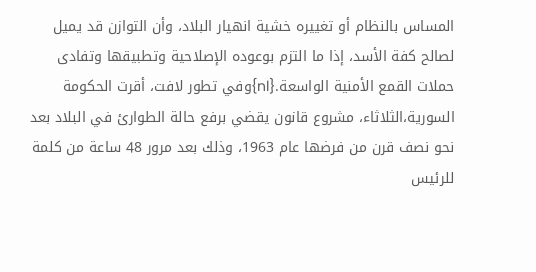المساس بالنظام أو تغييره خشية انهيار البلاد، وأن التوازن قد يميل لصالح كفة الأسد، إذا ما التزم بوعوده الإصلاحية وتطبيقها وتفادى حملات القمع الأمنية الواسعة.{nl}وفي تطور لافت، أقرت الحكومة السورية،الثلاثاء، مشروع قانون يقضي برفع حالة الطوارئ في البلاد بعد نحو نصف قرن من فرضها عام 1963، وذلك بعد مرور 48 ساعة من كلمة للرئيس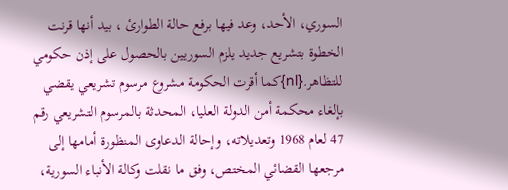السوري، الأحد، وعد فيها برفع حالة الطوارئ ، بيد أنها قرنت الخطوة بتشريع جديد يلزم السوريين بالحصول على إذن حكومي للتظاهر.{nl}كما أقرت الحكومة مشروع مرسوم تشريعي يقضي بإلغاء محكمة أمن الدولة العليا، المحدثة بالمرسوم التشريعي رقم 47 لعام 1968 وتعديلاته، وإحالة الدعاوى المنظورة أمامها إلى مرجعها القضائي المختص، وفق ما نقلت وكالة الأنباء السورية،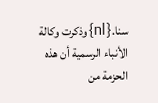سنا.{nl}وذكرت وكالة الأنباء الرسمية أن هذه الحزمة من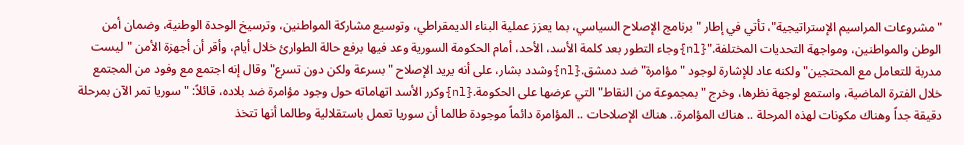"مشروعات المراسيم الإستراتيجية"، تأتي في إطار "برنامج الإصلاح السياسي، بما يعزز عملية البناء الديمقراطي، وتوسيع مشاركة المواطنين، وترسيخ الوحدة الوطنية، وضمان أمن الوطن والمواطنين، ومواجهة التحديات المختلفة."{nl}وجاء التطور بعد كلمة الأسد، الأحد، أمام الحكومة السورية وعد فيها برفع حالة الطوارئ خلال أيام، وأقر أن أجهزة الأمن "ليست مدربة للتعامل مع المحتجين" ولكنه عاد للإشارة لوجود "مؤامرة" ضد دمشق.{nl}وشدد بشار، على أنه يريد الإصلاح "بسرعة ولكن دون تسرع" وقال إنه اجتمع مع وفود من المجتمع خلال الفترة الماضية، واستمع لوجهة نظرها، وخرج "بمجموعة من النقاط" التي عرضها على الحكومة.{nl}وكرر الأسد اتهاماته حول وجود مؤامرة ضد بلاده، قائلاً: "سوريا تمر الآن بمرحلة دقيقة جداً وهناك مكونات لهذه المرحلة .. هناك المؤامرة.. هناك الإصلاحات .. المؤامرة دائماً موجودة طالما أن سوريا تعمل باستقلالية وطالما أنها تتخذ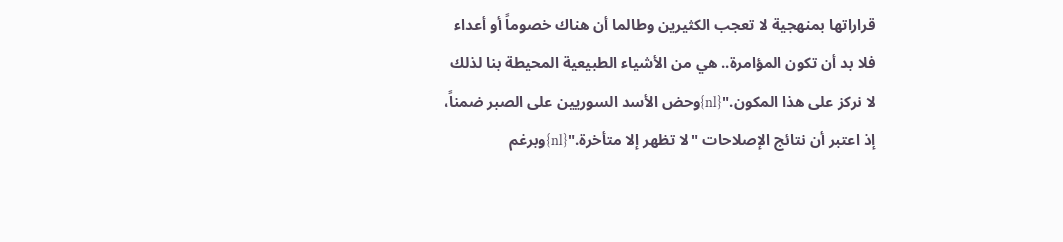قراراتها بمنهجية لا تعجب الكثيرين وطالما أن هناك خصوماً أو أعداء فلا بد أن تكون المؤامرة.. هي من الأشياء الطبيعية المحيطة بنا لذلك لا نركز على هذا المكون."{nl}وحض الأسد السوريين على الصبر ضمناً، إذ اعتبر أن نتائج الإصلاحات "لا تظهر إلا متأخرة."{nl}وبرغم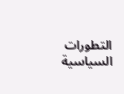التطورات السياسية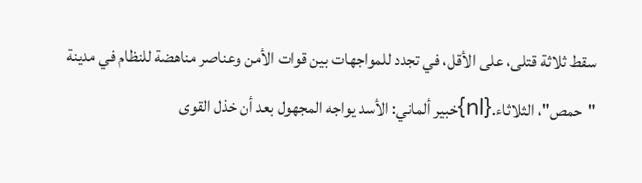سقط ثلاثة قتلى، على الأقل، في تجدد للمواجهات بين قوات الأمن وعناصر مناهضة للنظام في مدينة "حمص"، الثلاثاء.{nl}خبير ألماني: الأسد يواجه المجهول بعد أن خذل القوى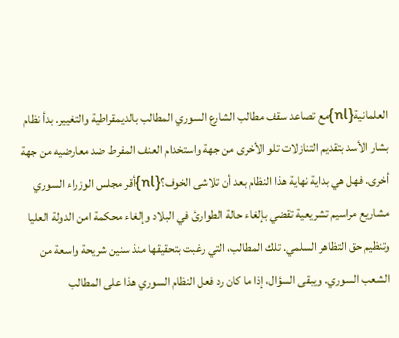العلمانية{nl}مع تصاعد سقف مطالب الشارع السوري المطالب بالديمقراطية والتغيير. بدأ نظام بشار الأسد بتقديم التنازلات تلو الأخرى من جهة واستخدام العنف المفرط ضد معارضيه من جهة أخرى. فهل هي بداية نهاية هذا النظام بعد أن تلاشى الخوف؟{nl}أقر مجلس الوزراء السوري مشاريع مراسيم تشريعية تقضي بإلغاء حالة الطوارئ في البلاد وإلغاء محكمة امن الدولة العليا وتنظيم حق التظاهر السلمي. تلك المطالب، التي رغبت بتحقيقها منذ سنين شريحة واسعة من الشعب السوري. ويبقى السؤال، إذا ما كان رد فعل النظام السوري هذا على المطالب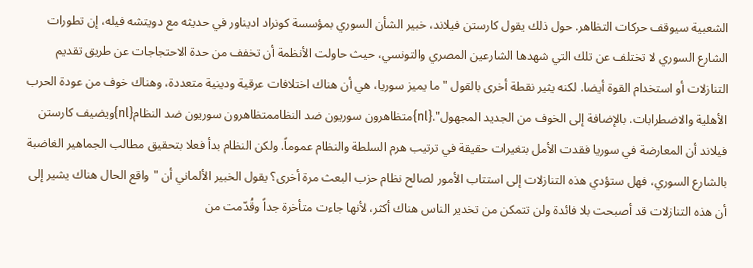الشعبية سيوقف حركات التظاهر. حول ذلك يقول كارستن فيلاند، خبير الشأن السوري بمؤسسة كونراد اديناور في حديثه مع دويتشه فيله، إن تطورات الشارع السوري لا تختلف عن تلك التي شهدها الشارعين المصري والتونسي، حيث حاولت الأنظمة أن تخفف من حدة الاحتجاجات عن طريق تقديم التنازلات أو استخدام القوة أيضا. لكنه يثير نقطة أخرى بالقول " ما يميز سوريا، هي أن هناك اختلافات عرقية ودينية متعددة، وهناك خوف من عودة الحرب الأهلية والاضطرابات. بالإضافة إلى الخوف من الجديد المجهول".{nl}متظاهرون سوريون ضد النظاممتظاهرون سوريون ضد النظام{nl}ويضيف كارستن فيلاند أن المعارضة في سوريا فقدت الأمل بتغيرات حقيقة في ترتيب هرم السلطة والنظام عموماً. ولكن النظام بدأ فعلا بتحقيق مطالب الجماهير الغاضبة بالشارع السوري، فهل ستؤدي هذه التنازلات إلى استتاب الأمور لصالح نظام حزب البعث مرة أخرى؟ يقول الخبير الألماني أن "واقع الحال هناك يشير إلى أن هذه التنازلات قد أصبحت بلا فائدة ولن تتمكن من تخدير الناس هناك أكثر، لأنها جاءت متأخرة جداً وقُدّمت من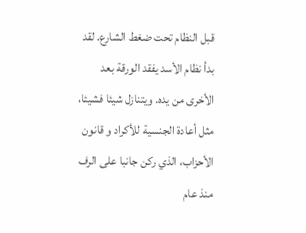قبل النظام تحت ضغط الشارع. لقد بدأ نظام الأسد يفقد الورقة بعد الأخرى من يده. ويتنازل شيئا فشيئا، مثل أعادة الجنسية للأكراد و قانون الأحزاب، الذي ركن جانبا على الرف منذ عام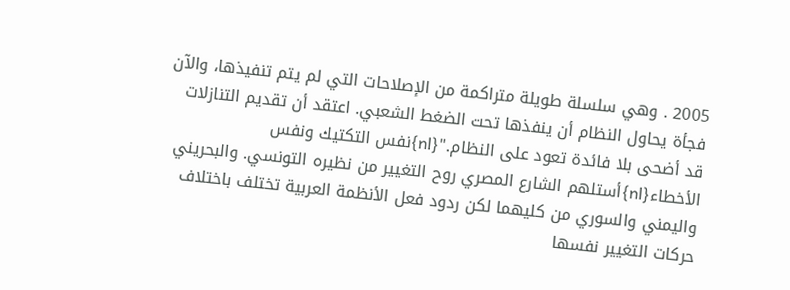2005 . وهي سلسلة طويلة متراكمة من الإصلاحات التي لم يتم تنفيذها، والآن فجأة يحاول النظام أن ينفذها تحت الضغط الشعبي. اعتقد أن تقديم التنازلات قد أضحى بلا فائدة تعود على النظام."{nl}نفس التكتيك ونفس الأخطاء{nl}أستلهم الشارع المصري روح التغيير من نظيره التونسي. والبحريني واليمني والسوري من كليهما لكن ردود فعل الأنظمة العربية تختلف باختلاف حركات التغيير نفسها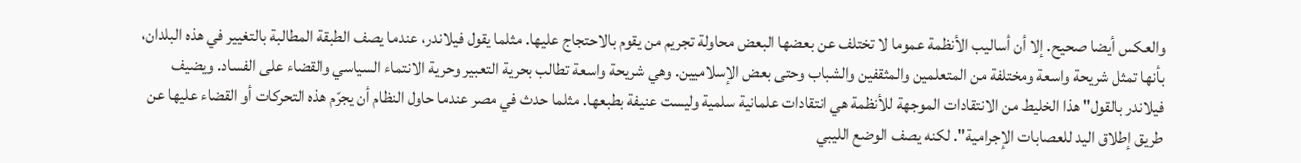والعكس أيضا صحيح. إلا أن أساليب الأنظمة عموما لا تختلف عن بعضها البعض محاولة تجريم من يقوم بالاحتجاج عليها. مثلما يقول فيلاندر، عندما يصف الطبقة المطالبة بالتغيير في هذه البلدان، بأنها تمثل شريحة واسعة ومختلفة من المتعلمين والمثقفين والشباب وحتى بعض الإسلاميين. وهي شريحة واسعة تطالب بحرية التعبير وحرية الانتماء السياسي والقضاء على الفساد. ويضيف فيلاندر بالقول" هذا الخليط من الانتقادات الموجهة للأنظمة هي انتقادات علمانية سلمية وليست عنيفة بطبعها. مثلما حدث في مصر عندما حاول النظام أن يجرّم هذه التحركات أو القضاء عليها عن طريق إطلاق اليد للعصابات الإجرامية". لكنه يصف الوضع الليبي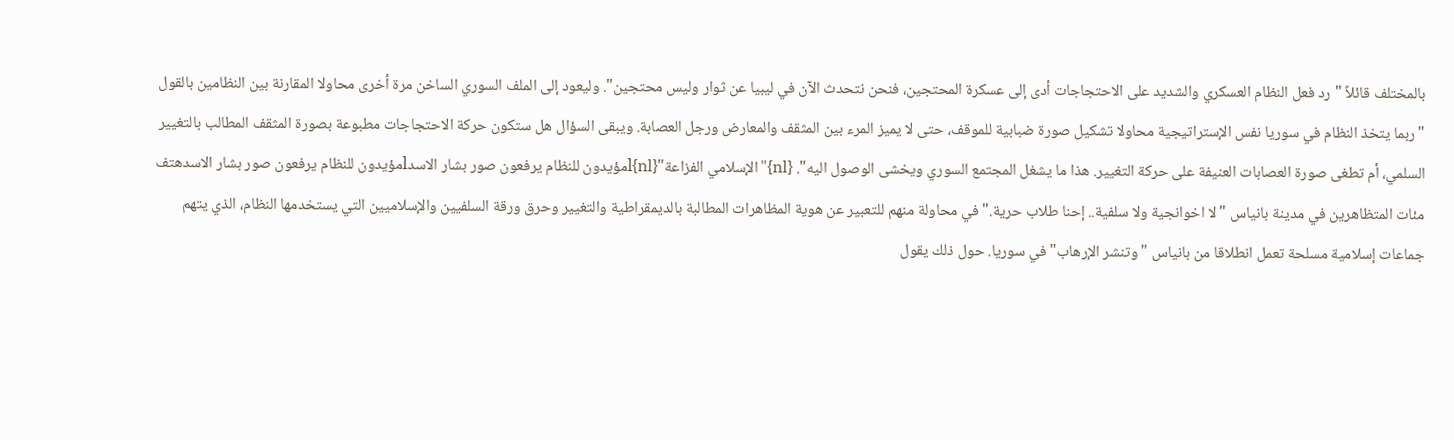بالمختلف قائلاً "رد فعل النظام العسكري والشديد على الاحتجاجات أدى إلى عسكرة المحتجين، فنحن نتحدث الآن في ليبيا عن ثوار وليس محتجين". وليعود إلى الملف السوري الساخن مرة أخرى محاولا المقارنة بين النظامين بالقول "ربما يتخذ النظام في سوريا نفس الإستراتيجية محاولا تشكيل صورة ضبابية للموقف، حتى لا يميز المرء بين المثقف والمعارض ورجل العصابة. ويبقى السؤال هل ستكون حركة الاحتجاجات مطبوعة بصورة المثقف المطالب بالتغيير السلمي، أم تطغى صورة العصابات العنيفة على حركة التغيير. هذا ما يشغل المجتمع السوري ويخشى الوصول اليه". {nl}"الإسلامي الفزاعة"{nl}lمؤيدون للنظام يرفعون صور بشار الاسدlمؤيدون للنظام يرفعون صور بشار الاسدهتف مئات المتظاهرين في مدينة بانياس "لا اخوانجية ولا سلفية.. إحنا طلاب حرية." في محاولة منهم للتعبير عن هوية المظاهرات المطالبة بالديمقراطية والتغيير وحرق ورقة السلفيين والإسلاميين التي يستخدمها النظام، الذي يتهم جماعات إسلامية مسلحة تعمل انطلاقا من بانياس "وتنشر الإرهاب" في سوريا. حول ذلك يقول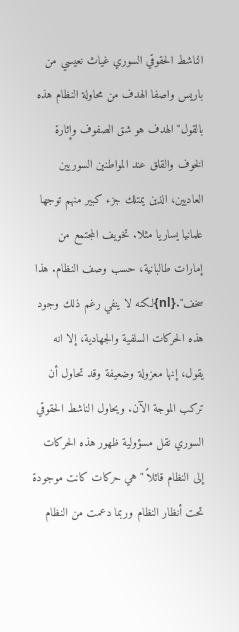الناشط الحقوقي السوري غياث نعيسي من باريس واصفا الهدف من محاولة النظام هذه بالقول" الهدف هو شق الصفوف وإثارة الخوف والقلق عند المواطنين السوريين العاديين، الذين يمتلك جزء كبير منهم توجها علمانيا يساريا مثلا. تخويف المجتمع من إمارات طالبانية، حسب وصف النظام. هذا سخف".{nl}لكنه لا ينفي رغم ذلك وجود هذه الحركات السلفية والجهادية، إلا انه يقول، إنها معزولة وضعيفة وقد تحاول أن تركب الموجة الآن. ويحاول الناشط الحقوقي السوري نقل مسؤولية ظهور هذه الحركات إلى النظام قائلاً "هي حركات كانت موجودة تحت أنظار النظام وربما دعمت من النظام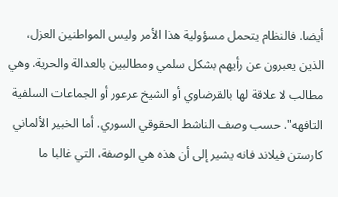أيضا. فالنظام يتحمل مسؤولية هذا الأمر وليس المواطنين العزل، الذين يعبرون عن رأيهم بشكل سلمي ومطالبين بالعدالة والحرية. وهي مطالب لا علاقة لها بالقرضاوي أو الشيخ عرعور أو الجماعات السلفية التافهه". حسب وصف الناشط الحقوقي السوري. أما الخبير الألماني كارستن فيلاند فانه يشير إلى أن هذه هي الوصفة، التي غالبا ما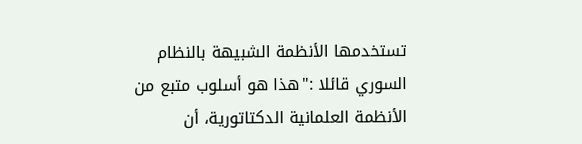تستخدمها الأنظمة الشبيهة بالنظام السوري قائلا :"هذا هو أسلوب متبع من الأنظمة العلمانية الدكتاتورية، أن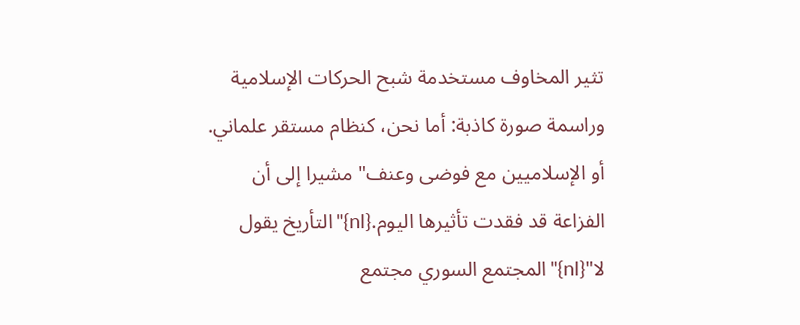تثير المخاوف مستخدمة شبح الحركات الإسلامية وراسمة صورة كاذبة: أما نحن، كنظام مستقر علماني. أو الإسلاميين مع فوضى وعنف" مشيرا إلى أن الفزاعة قد فقدت تأثيرها اليوم.{nl}"التأريخ يقول لا"{nl}"المجتمع السوري مجتمع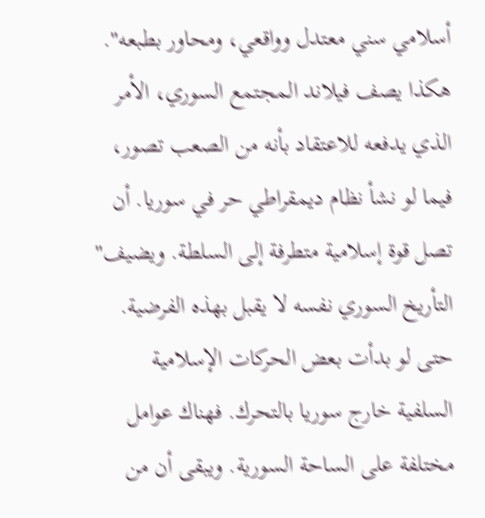أسلامي سني معتدل وواقعي، ومحاور بطبعه". هكذا يصف فيلاند المجتمع السوري، الأمر الذي يدفعه للاعتقاد بأنه من الصعب تصور، فيما لو نشأ نظام ديمقراطي حر في سوريا. أن تصل قوة إسلامية متطرفة إلى السلطة. ويضيف" التأريخ السوري نفسه لا يقبل بهذه الفرضية. حتى لو بدأت بعض الحركات الإسلامية السلفية خارج سوريا بالتحرك. فهناك عوامل مختلفة على الساحة السورية. ويبقى أن من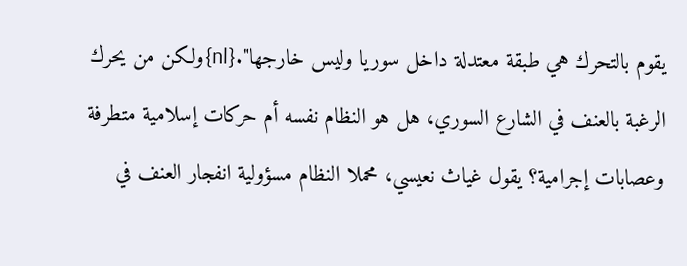يقوم بالتحرك هي طبقة معتدلة داخل سوريا وليس خارجها".{nl}ولكن من يحرك الرغبة بالعنف في الشارع السوري، هل هو النظام نفسه أم حركات إسلامية متطرفة وعصابات إجرامية؟ يقول غياث نعيسي، محملا النظام مسؤولية انفجار العنف في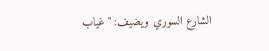الشارع السوري ويضيف: "غياب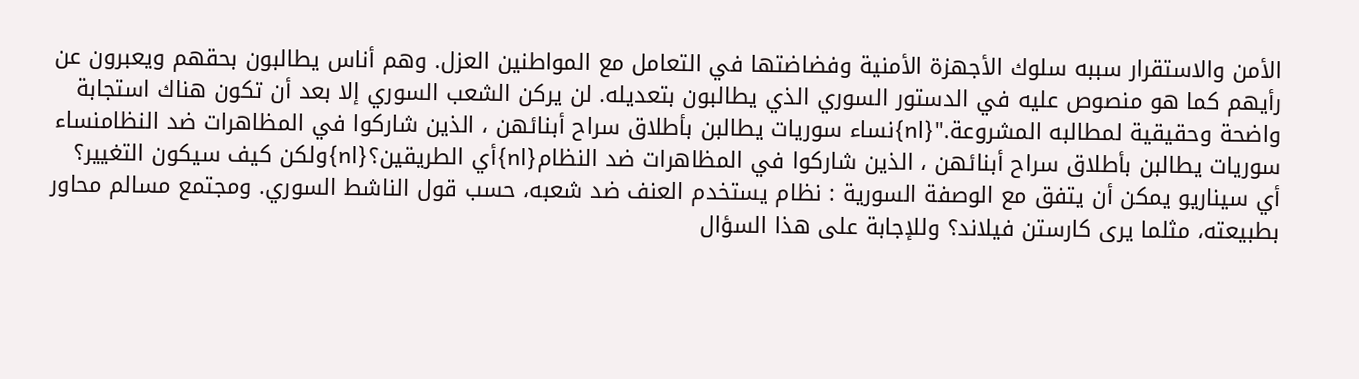الأمن والاستقرار سببه سلوك الأجهزة الأمنية وفضاضتها في التعامل مع المواطنين العزل. وهم أناس يطالبون بحقهم ويعبرون عن رأيهم كما هو منصوص عليه في الدستور السوري الذي يطالبون بتعديله. لن يركن الشعب السوري إلا بعد أن تكون هناك استجابة واضحة وحقيقية لمطالبه المشروعة."{nl}نساء سوريات يطالبن بأطلاق سراح أبنائهن ، الذين شاركوا في المظاهرات ضد النظامنساء سوريات يطالبن بأطلاق سراح أبنائهن ، الذين شاركوا في المظاهرات ضد النظام{nl}أي الطريقين؟{nl}ولكن كيف سيكون التغيير؟ أي سيناريو يمكن أن يتفق مع الوصفة السورية : نظام يستخدم العنف ضد شعبه، حسب قول الناشط السوري. ومجتمع مسالم محاور بطبيعته، مثلما يرى كارستن فيلاند؟ وللإجابة على هذا السؤال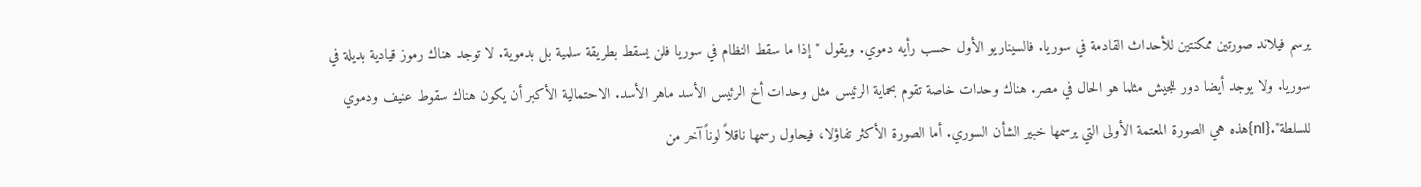يرسم فيلاند صورتين ممكنتين للأحداث القادمة في سوريا. فالسيناريو الأول حسب رأيه دموي. ويقول "إذا ما سقط النظام في سوريا فلن يسقط بطريقة سلمية بل بدموية. لا توجد هناك رموز قيادية بديلة في سوريا. ولا يوجد أيضا دور للجيش مثلما هو الحال في مصر. هناك وحدات خاصة تقوم بحماية الرئيس مثل وحدات أخ الرئيس الأسد ماهر الأسد. الاحتمالية الأكبر أن يكون هناك سقوط عنيف ودموي للسلطة".{nl}هذه هي الصورة المعتمة الأولى التي يرسمها خبير الشأن السوري. أما الصورة الأكثر تفاؤلا، فيحاول رسمها ناقلاً لوناً آخر من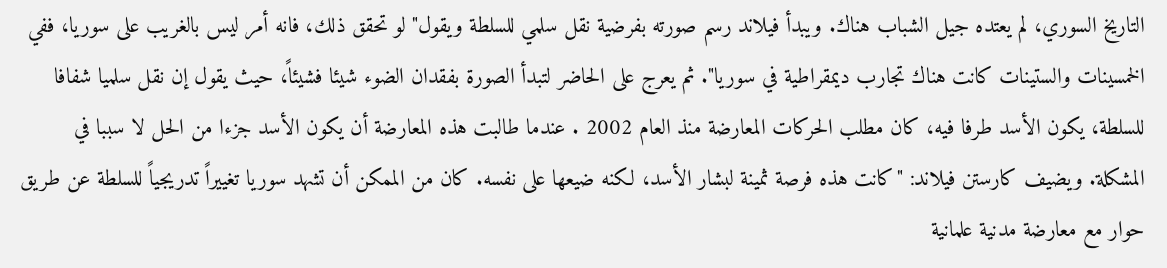التاريخ السوري، لم يعتده جيل الشباب هناك. ويبدأ فيلاند رسم صورته بفرضية نقل سلمي للسلطة ويقول" لو تحقق ذلك، فانه أمر ليس بالغريب على سوريا، ففي الخمسينات والستينات كانت هناك تجارب ديمقراطية في سوريا". ثم يعرج على الحاضر لتبدأ الصورة بفقدان الضوء شيئا فشيئاً، حيث يقول إن نقل سلميا شفافا للسلطة، يكون الأسد طرفا فيه، كان مطلب الحركات المعارضة منذ العام 2002 . عندما طالبت هذه المعارضة أن يكون الأسد جزءا من الحل لا سببا في المشكلة. ويضيف كارستن فيلاند: "كانت هذه فرصة ثمينة لبشار الأسد، لكنه ضيعها على نفسه. كان من الممكن أن تشهد سوريا تغييراً تدريجياً للسلطة عن طريق حوار مع معارضة مدنية علمانية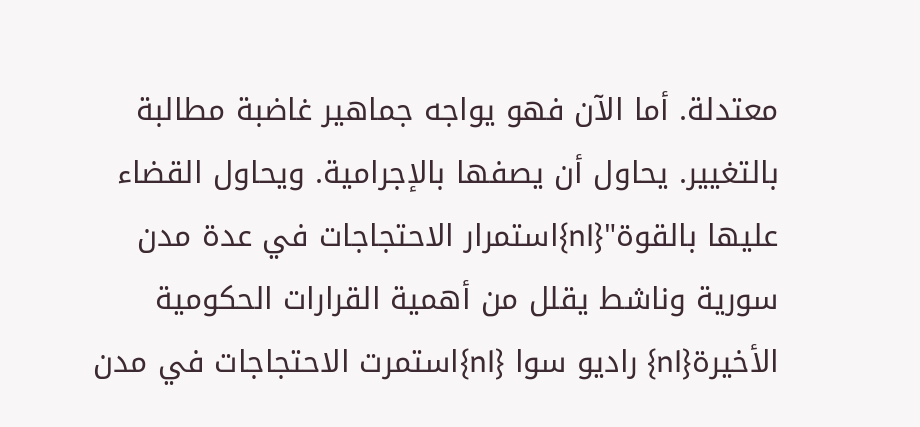معتدلة. أما الآن فهو يواجه جماهير غاضبة مطالبة بالتغيير. يحاول أن يصفها بالإجرامية. ويحاول القضاء عليها بالقوة"{nl}استمرار الاحتجاجات في عدة مدن سورية وناشط يقلل من أهمية القرارات الحكومية الأخيرة{nl} راديو سوا {nl}استمرت الاحتجاجات في مدن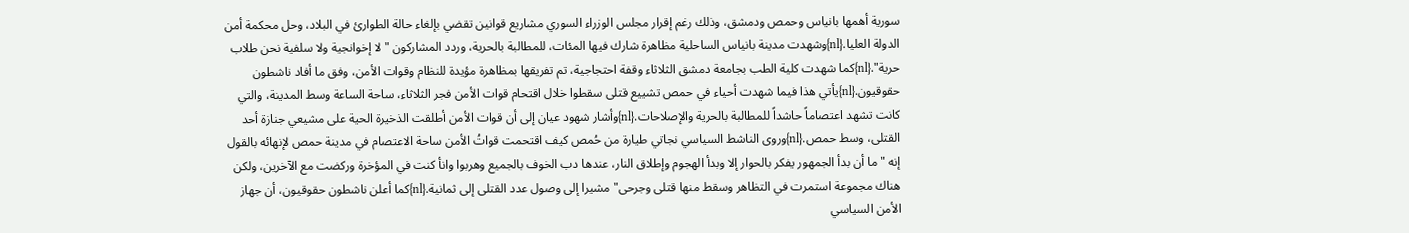سورية أهمها بانياس وحمص ودمشق، وذلك رغم إقرار مجلس الوزراء السوري مشاريع قوانين تقضي بإلغاء حالة الطوارئ في البلاد، وحل محكمة أمن الدولة العليا.{nl}وشهدت مدينة بانياس الساحلية مظاهرة شارك فيها المئات، للمطالبة بالحرية، وردد المشاركون "لا إخوانجية ولا سلفية نحن طلاب حرية".{nl}كما شهدت كلية الطب بجامعة دمشق الثلاثاء وقفة احتجاجية، تم تفريقها بمظاهرة مؤيدة للنظام وقوات الأمن، وفق ما أفاد ناشطون حقوقيون.{nl}يأتي هذا فيما شهدت أحياء في حمص تشييع قتلى سقطوا خلال اقتحام قوات الأمن فجر الثلاثاء، ساحة الساعة وسط المدينة، والتي كانت تشهد اعتصاماً حاشداً للمطالبة بالحرية والإصلاحات.{nl}وأشار شهود عيان إلى أن قوات الأمن أطلقت الذخيرة الحية على مشيعي جنازة أحد القتلى، وسط حمص.{nl}وروى الناشط السياسي نجاتي طيارة من حُمص كيف اقتحمت قواتُ الأمن ساحة الاعتصام في مدينة حمص لإنهائه بالقول إنه "ما أن بدأ الجمهور يفكر بالحوار إلا وبدأ الهجوم وإطلاق النار، عندها دب الخوف بالجميع وهربوا وانأ كنت في المؤخرة وركضت مع الآخرين، ولكن هناك مجموعة استمرت في التظاهر وسقط منها قتلى وجرحى" مشيرا إلى وصول عدد القتلى إلى ثمانية.{nl}كما أعلن ناشطون حقوقيون، أن جهاز الأمن السياسي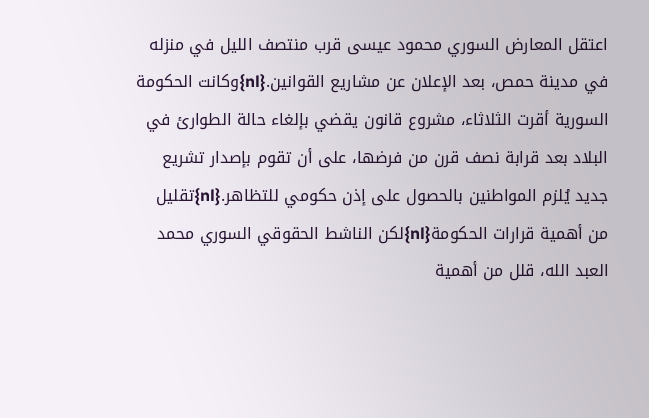اعتقل المعارض السوري محمود عيسى قرب منتصف الليل في منزله في مدينة حمص، بعد الإعلان عن مشاريع القوانين.{nl}وكانت الحكومة السورية أقرت الثلاثاء، مشروع قانون يقضي بإلغاء حالة الطوارئ في البلاد بعد قرابة نصف قرن من فرضها، على أن تقوم بإصدار تشريع جديد يُلزم المواطنين بالحصول على إذن حكومي للتظاهر.{nl}تقليل من أهمية قرارات الحكومة{nl}لكن الناشط الحقوقي السوري محمد العبد الله، قلل من أهمية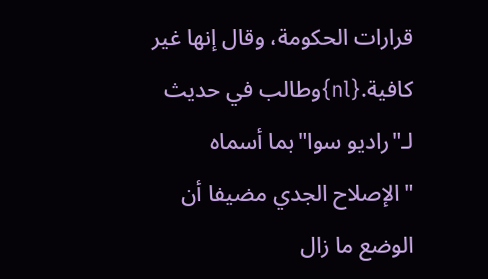قرارات الحكومة، وقال إنها غير كافية.{nl}وطالب في حديث لـ"راديو سوا"بما أسماه "الإصلاح الجدي مضيفا أن الوضع ما زال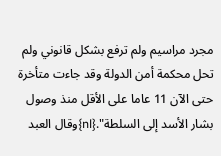مجرد مراسيم ولم ترفع بشكل قانوني ولم تحل محكمة أمن الدولة وقد جاءت متأخرة حتى الآن 11 عاما على الأقل منذ وصول بشار الأسد إلى السلطة".{nl}وقال العبد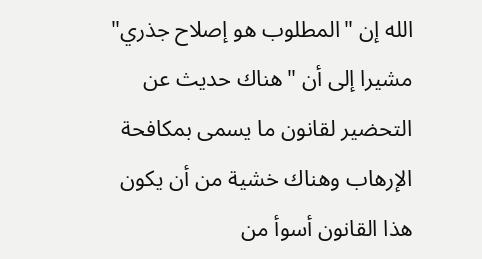الله إن "المطلوب هو إصلاح جذري" مشيرا إلى أن "هناك حديث عن التحضير لقانون ما يسمى بمكافحة الإرهاب وهناك خشية من أن يكون هذا القانون أسوأ من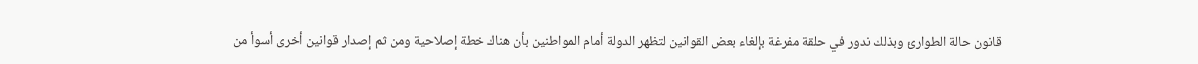قانون حالة الطوارئ وبذلك ندور في حلقة مفرغة بإلغاء بعض القوانين لتظهر الدولة أمام المواطنين بأن هناك خطة إصلاحية ومن ثم إصدار قوانين أخرى أسوأ من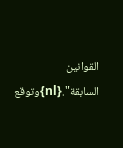القوانين السابقة".{nl}وتوقع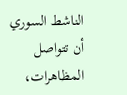الناشط السوري أن تتواصل المظاهرات،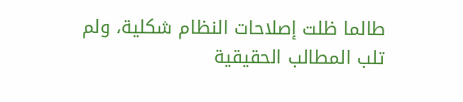طالما ظلت إصلاحات النظام شكلية، ولم تلب المطالب الحقيقية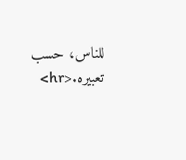للناس، حسب تعبيره.<hr>